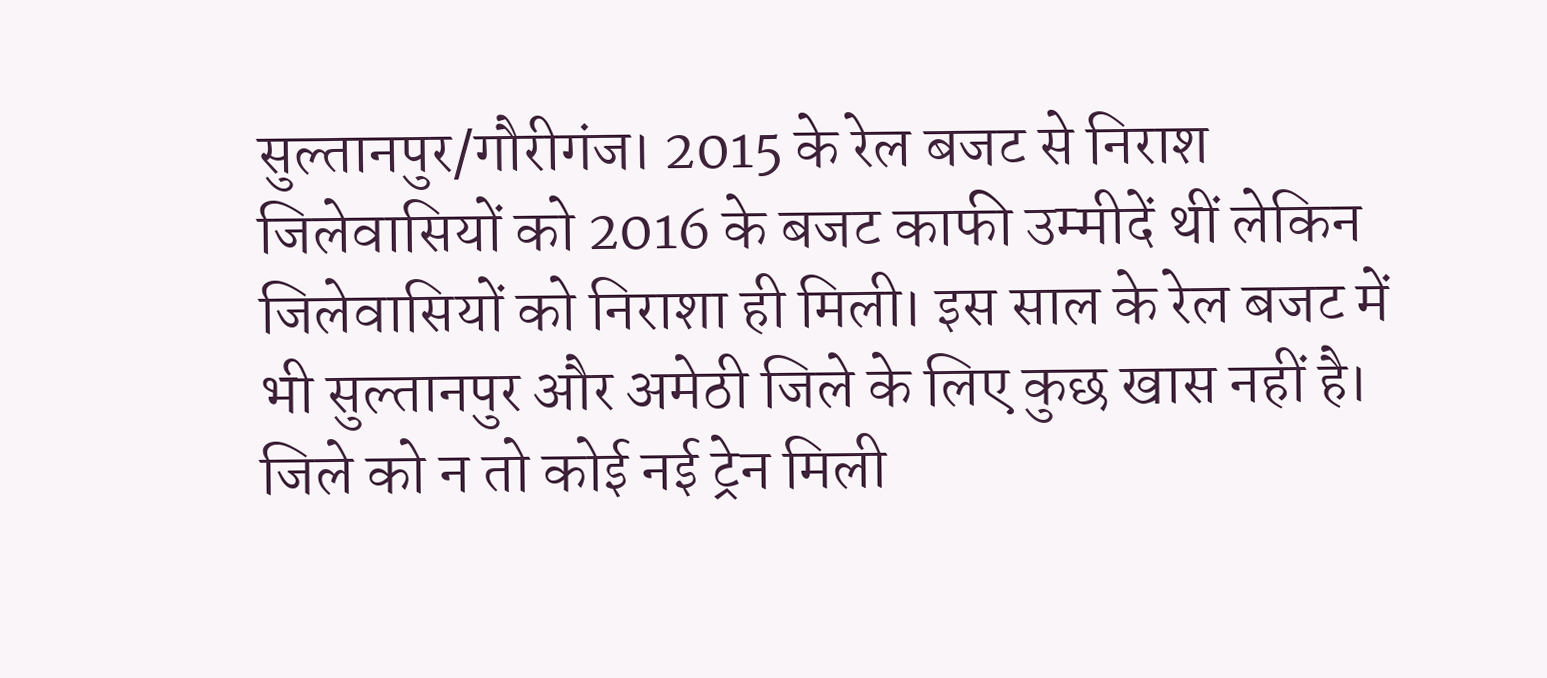सुल्तानपुर/गौरीगंज। 2015 के रेल बजट से निराश जिलेवासियों को 2016 के बजट काफी उम्मीदें थीं लेकिन जिलेवासियों को निराशा ही मिली। इस साल के रेल बजट में भी सुल्तानपुर और अमेठी जिले के लिए कुछ खास नहीं है। जिले को न तो कोई नई ट्रेन मिली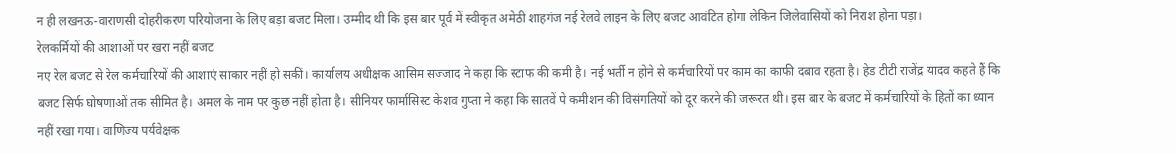न ही लखनऊ-वाराणसी दोहरीकरण परियोजना के लिए बड़ा बजट मिला। उम्मीद थी कि इस बार पूर्व में स्वीकृत अमेठी शाहगंज नई रेलवे लाइन के लिए बजट आवंटित होगा लेकिन जिलेवासियों को निराश होना पड़ा।
रेलकर्मियों की आशाओं पर खरा नहीं बजट
नए रेल बजट से रेल कर्मचारियों की आशाएं साकार नहीं हो सकीं। कार्यालय अधीक्षक आसिम सज्जाद ने कहा कि स्टाफ की कमी है। नई भर्ती न होने से कर्मचारियों पर काम का काफी दबाव रहता है। हेड टीटी राजेंद्र यादव कहते हैं कि बजट सिर्फ घोषणाओं तक सीमित है। अमल के नाम पर कुछ नहीं होता है। सीनियर फार्मासिस्ट केशव गुप्ता ने कहा कि सातवें पे कमीशन की विसंगतियों को दूर करने की जरूरत थी। इस बार के बजट में कर्मचारियों के हितों का ध्यान नहीं रखा गया। वाणिज्य पर्यवेक्षक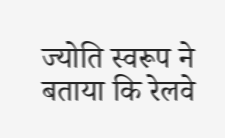ज्योति स्वरूप ने बताया कि रेलवे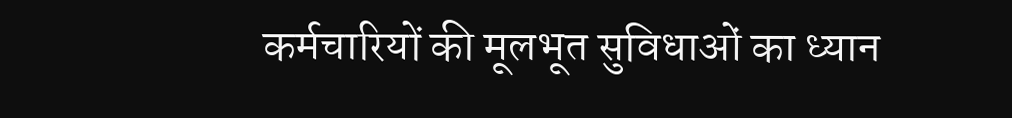कर्मचारियों की मूलभूत सुविधाओं का ध्यान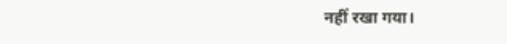नहीं रखा गया।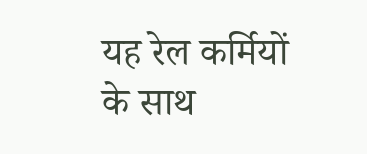यह रेल कर्मियों के साथ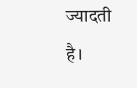ज्यादती है।